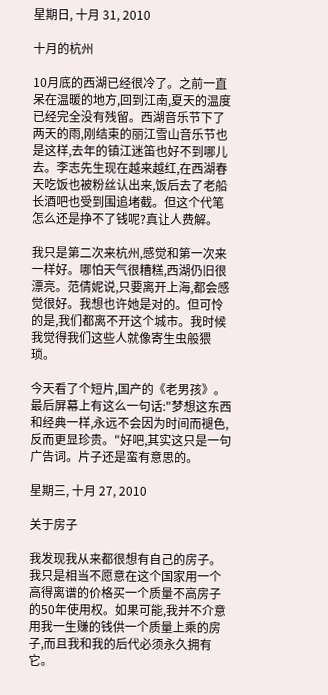星期日, 十月 31, 2010

十月的杭州

10月底的西湖已经很冷了。之前一直呆在温暖的地方,回到江南,夏天的温度已经完全没有残留。西湖音乐节下了两天的雨,刚结束的丽江雪山音乐节也是这样,去年的镇江迷笛也好不到哪儿去。李志先生现在越来越红,在西湖春天吃饭也被粉丝认出来,饭后去了老船长酒吧也受到围追堵截。但这个代笔怎么还是挣不了钱呢?真让人费解。

我只是第二次来杭州,感觉和第一次来一样好。哪怕天气很糟糕,西湖仍旧很漂亮。范倩妮说,只要离开上海,都会感觉很好。我想也许她是对的。但可怜的是,我们都离不开这个城市。我时候我觉得我们这些人就像寄生虫般猥琐。

今天看了个短片,国产的《老男孩》。最后屏幕上有这么一句话:"梦想这东西和经典一样,永远不会因为时间而褪色,反而更显珍贵。"好吧,其实这只是一句广告词。片子还是蛮有意思的。

星期三, 十月 27, 2010

关于房子

我发现我从来都很想有自己的房子。我只是相当不愿意在这个国家用一个高得离谱的价格买一个质量不高房子的50年使用权。如果可能,我并不介意用我一生赚的钱供一个质量上乘的房子,而且我和我的后代必须永久拥有它。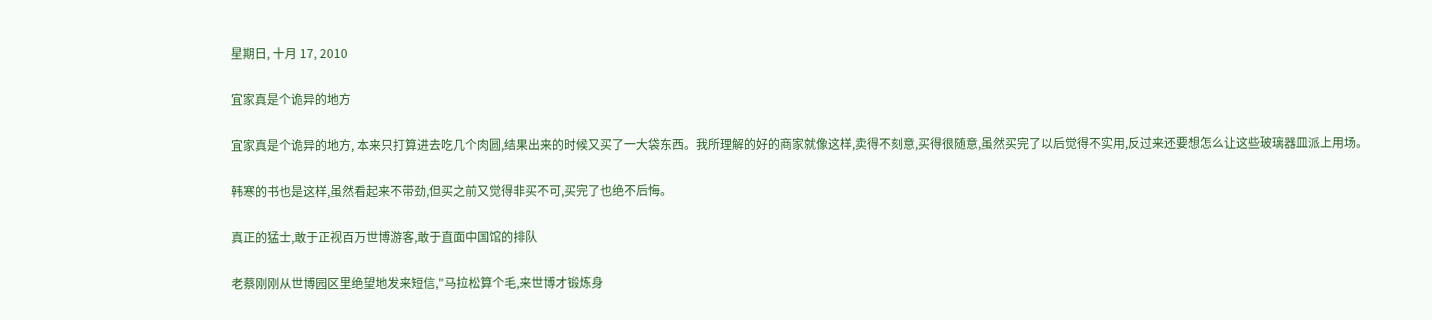星期日, 十月 17, 2010

宜家真是个诡异的地方

宜家真是个诡异的地方, 本来只打算进去吃几个肉圆,结果出来的时候又买了一大袋东西。我所理解的好的商家就像这样,卖得不刻意,买得很随意,虽然买完了以后觉得不实用,反过来还要想怎么让这些玻璃器皿派上用场。

韩寒的书也是这样,虽然看起来不带劲,但买之前又觉得非买不可,买完了也绝不后悔。

真正的猛士,敢于正视百万世博游客,敢于直面中国馆的排队

老蔡刚刚从世博园区里绝望地发来短信,"马拉松算个毛,来世博才锻炼身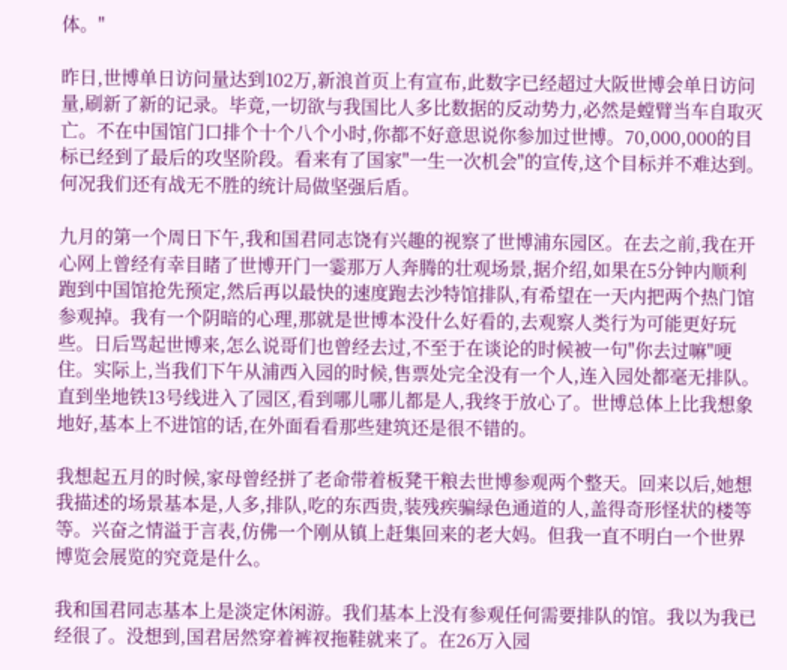体。"

昨日,世博单日访问量达到102万,新浪首页上有宣布,此数字已经超过大阪世博会单日访问量,刷新了新的记录。毕竟,一切欲与我国比人多比数据的反动势力,必然是螳臂当车自取灭亡。不在中国馆门口排个十个八个小时,你都不好意思说你参加过世博。70,000,000的目标已经到了最后的攻坚阶段。看来有了国家"一生一次机会"的宣传,这个目标并不难达到。何况我们还有战无不胜的统计局做坚强后盾。

九月的第一个周日下午,我和国君同志饶有兴趣的视察了世博浦东园区。在去之前,我在开心网上曾经有幸目睹了世博开门一霎那万人奔腾的壮观场景,据介绍,如果在5分钟内顺利跑到中国馆抢先预定,然后再以最快的速度跑去沙特馆排队,有希望在一天内把两个热门馆参观掉。我有一个阴暗的心理,那就是世博本没什么好看的,去观察人类行为可能更好玩些。日后骂起世博来,怎么说哥们也曾经去过,不至于在谈论的时候被一句"你去过嘛"哽住。实际上,当我们下午从浦西入园的时候,售票处完全没有一个人,连入园处都毫无排队。直到坐地铁13号线进入了园区,看到哪儿哪儿都是人,我终于放心了。世博总体上比我想象地好,基本上不进馆的话,在外面看看那些建筑还是很不错的。

我想起五月的时候,家母曾经拼了老命带着板凳干粮去世博参观两个整天。回来以后,她想我描述的场景基本是,人多,排队,吃的东西贵,装残疾骗绿色通道的人,盖得奇形怪状的楼等等。兴奋之情溢于言表,仿佛一个刚从镇上赶集回来的老大妈。但我一直不明白一个世界博览会展览的究竟是什么。

我和国君同志基本上是淡定休闲游。我们基本上没有参观任何需要排队的馆。我以为我已经很了。没想到,国君居然穿着裤衩拖鞋就来了。在26万入园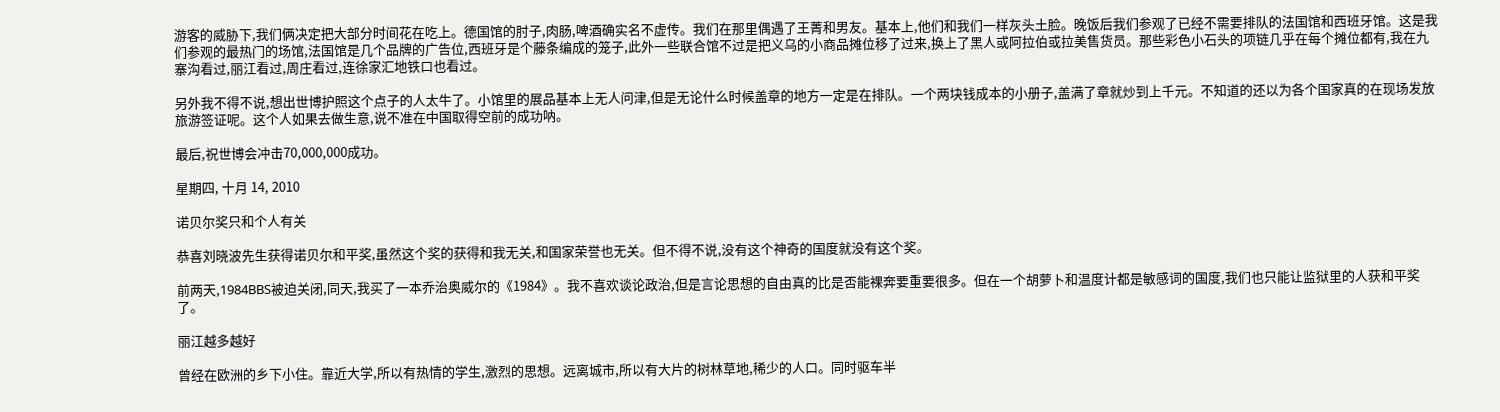游客的威胁下,我们俩决定把大部分时间花在吃上。德国馆的肘子,肉肠,啤酒确实名不虚传。我们在那里偶遇了王菁和男友。基本上,他们和我们一样灰头土脸。晚饭后我们参观了已经不需要排队的法国馆和西班牙馆。这是我们参观的最热门的场馆,法国馆是几个品牌的广告位,西班牙是个藤条编成的笼子,此外一些联合馆不过是把义乌的小商品摊位移了过来,换上了黑人或阿拉伯或拉美售货员。那些彩色小石头的项链几乎在每个摊位都有,我在九寨沟看过,丽江看过,周庄看过,连徐家汇地铁口也看过。

另外我不得不说,想出世博护照这个点子的人太牛了。小馆里的展品基本上无人问津,但是无论什么时候盖章的地方一定是在排队。一个两块钱成本的小册子,盖满了章就炒到上千元。不知道的还以为各个国家真的在现场发放旅游签证呢。这个人如果去做生意,说不准在中国取得空前的成功呐。

最后,祝世博会冲击70,000,000成功。

星期四, 十月 14, 2010

诺贝尔奖只和个人有关

恭喜刘晓波先生获得诺贝尔和平奖,虽然这个奖的获得和我无关,和国家荣誉也无关。但不得不说,没有这个神奇的国度就没有这个奖。

前两天,1984BBS被迫关闭,同天,我买了一本乔治奥威尔的《1984》。我不喜欢谈论政治,但是言论思想的自由真的比是否能裸奔要重要很多。但在一个胡萝卜和温度计都是敏感词的国度,我们也只能让监狱里的人获和平奖了。

丽江越多越好

曾经在欧洲的乡下小住。靠近大学,所以有热情的学生,激烈的思想。远离城市,所以有大片的树林草地,稀少的人口。同时驱车半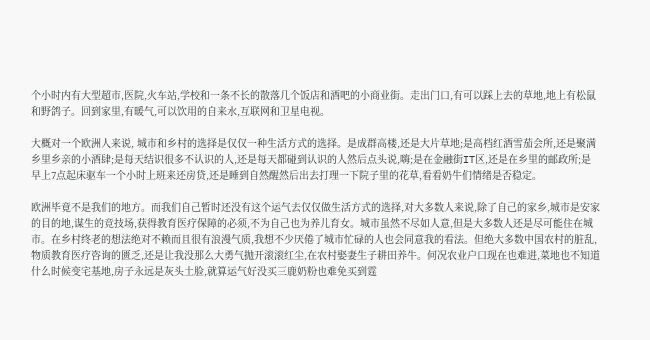个小时内有大型超市,医院,火车站,学校和一条不长的散落几个饭店和酒吧的小商业街。走出门口,有可以踩上去的草地,地上有松鼠和野鸽子。回到家里,有暖气,可以饮用的自来水,互联网和卫星电视。

大概对一个欧洲人来说, 城市和乡村的选择是仅仅一种生活方式的选择。是成群高楼,还是大片草地;是高档红酒雪茄会所,还是聚满乡里乡亲的小酒肆;是每天结识很多不认识的人,还是每天都碰到认识的人然后点头说,嗨;是在金融街IT区,还是在乡里的邮政所;是早上7点起床驱车一个小时上班来还房贷,还是睡到自然醒然后出去打理一下院子里的花草,看看奶牛们情绪是否稳定。

欧洲毕竟不是我们的地方。而我们自己暂时还没有这个运气去仅仅做生活方式的选择,对大多数人来说,除了自己的家乡,城市是安家的目的地,谋生的竞技场,获得教育医疗保障的必须,不为自己也为养儿育女。城市虽然不尽如人意,但是大多数人还是尽可能住在城市。在乡村终老的想法绝对不赖而且很有浪漫气质,我想不少厌倦了城市忙碌的人也会同意我的看法。但绝大多数中国农村的脏乱,物质教育医疗咨询的匮乏,还是让我没那么大勇气抛开滚滚红尘,在农村娶妻生子耕田养牛。何况农业户口现在也难进,菜地也不知道什么时候变宅基地,房子永远是灰头土脸,就算运气好没买三鹿奶粉也难免买到霆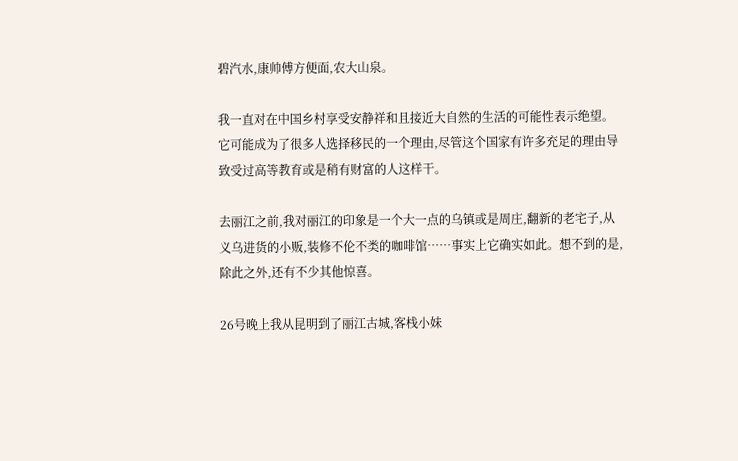碧汽水,康帅傅方便面,农大山泉。

我一直对在中国乡村享受安静祥和且接近大自然的生活的可能性表示绝望。它可能成为了很多人选择移民的一个理由,尽管这个国家有许多充足的理由导致受过高等教育或是稍有财富的人这样干。

去丽江之前,我对丽江的印象是一个大一点的乌镇或是周庄,翻新的老宅子,从义乌进货的小贩,装修不伦不类的咖啡馆……事实上它确实如此。想不到的是,除此之外,还有不少其他惊喜。

26号晚上我从昆明到了丽江古城,客栈小妹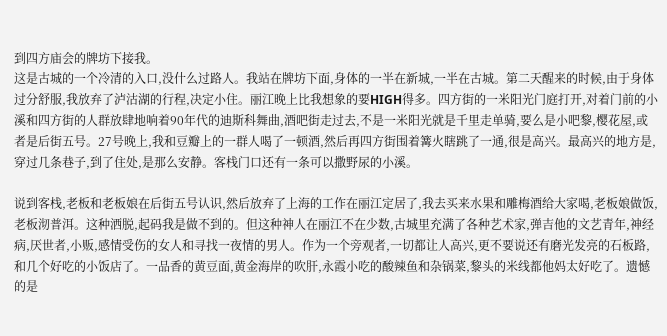到四方庙会的牌坊下接我。
这是古城的一个冷清的入口,没什么过路人。我站在牌坊下面,身体的一半在新城,一半在古城。第二天醒来的时候,由于身体过分舒服,我放弃了泸沽湖的行程,决定小住。丽江晚上比我想象的要HIGH得多。四方街的一米阳光门庭打开,对着门前的小溪和四方街的人群放肆地响着90年代的迪斯科舞曲,酒吧街走过去,不是一米阳光就是千里走单骑,要么是小吧黎,樱花屋,或者是后街五号。27号晚上,我和豆瓣上的一群人喝了一顿酒,然后再四方街围着篝火瞎跳了一通,很是高兴。最高兴的地方是,穿过几条巷子,到了住处,是那么安静。客栈门口还有一条可以撒野尿的小溪。

说到客栈,老板和老板娘在后街五号认识,然后放弃了上海的工作在丽江定居了,我去买来水果和雕梅酒给大家喝,老板娘做饭,老板沏普洱。这种洒脱,起码我是做不到的。但这种神人在丽江不在少数,古城里充满了各种艺术家,弹吉他的文艺青年,神经病,厌世者,小贩,感情受伤的女人和寻找一夜情的男人。作为一个旁观者,一切都让人高兴,更不要说还有磨光发亮的石板路,和几个好吃的小饭店了。一品香的黄豆面,黄金海岸的吹肝,永霞小吃的酸辣鱼和杂锅菜,黎头的米线都他妈太好吃了。遗憾的是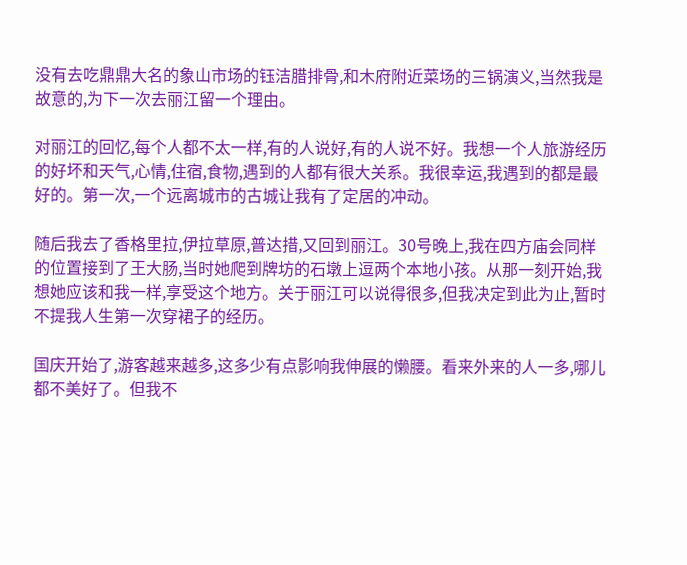没有去吃鼎鼎大名的象山市场的钰洁腊排骨,和木府附近菜场的三锅演义,当然我是故意的,为下一次去丽江留一个理由。

对丽江的回忆,每个人都不太一样,有的人说好,有的人说不好。我想一个人旅游经历的好坏和天气,心情,住宿,食物,遇到的人都有很大关系。我很幸运,我遇到的都是最好的。第一次,一个远离城市的古城让我有了定居的冲动。

随后我去了香格里拉,伊拉草原,普达措,又回到丽江。30号晚上,我在四方庙会同样的位置接到了王大肠,当时她爬到牌坊的石墩上逗两个本地小孩。从那一刻开始,我想她应该和我一样,享受这个地方。关于丽江可以说得很多,但我决定到此为止,暂时不提我人生第一次穿裙子的经历。

国庆开始了,游客越来越多,这多少有点影响我伸展的懒腰。看来外来的人一多,哪儿都不美好了。但我不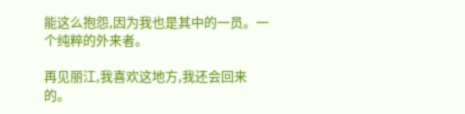能这么抱怨,因为我也是其中的一员。一个纯粹的外来者。

再见丽江,我喜欢这地方,我还会回来的。